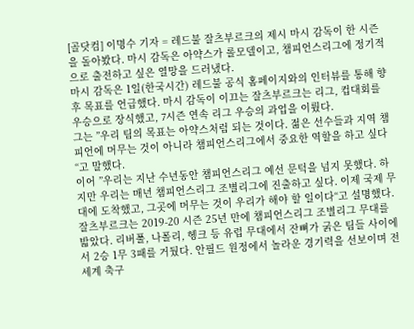[골닷컴] 이명수 기자 = 레드불 잘츠부르크의 제시 마시 감독이 한 시즌을 돌아봤다. 마시 감독은 아약스가 롤모델이고, 챔피언스리그에 정기적으로 출전하고 싶은 열망을 드러냈다.
마시 감독은 1일(한국시간) 레드불 공식 홈페이지와의 인터뷰를 통해 향후 목표를 언급했다. 마시 감독이 이끄는 잘츠부르크는 리그, 컵대회를 우승으로 장식했고, 7시즌 연속 리그 우승의 과업을 이뤘다.
그는 ”우리 팀의 목표는 아약스처럼 되는 것이다. 젊은 선수들과 지역 챔피언에 머무는 것이 아니라 챔피언스리그에서 중요한 역할을 하고 싶다“고 말했다.
이어 ”우리는 지난 수년동안 챔피언스리그 예선 문턱을 넘지 못했다. 하지만 우리는 매년 챔피언스리그 조별리그에 진출하고 싶다. 이제 국제 무대에 도착했고, 그곳에 머무는 것이 우리가 해야 할 일이다“고 설명했다.
잘츠부르크는 2019-20 시즌 25년 만에 챔피언스리그 조별리그 무대를 밟았다. 리버풀, 나폴리, 헹크 등 유럽 무대에서 잔뼈가 굵은 팀들 사이에서 2승 1무 3패를 거뒀다. 안필드 원정에서 놀라운 경기력을 선보이며 전세계 축구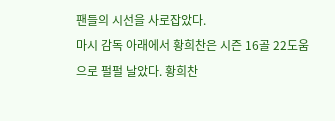팬들의 시선을 사로잡았다.
마시 감독 아래에서 황희찬은 시즌 16골 22도움으로 펄펄 날았다. 황희찬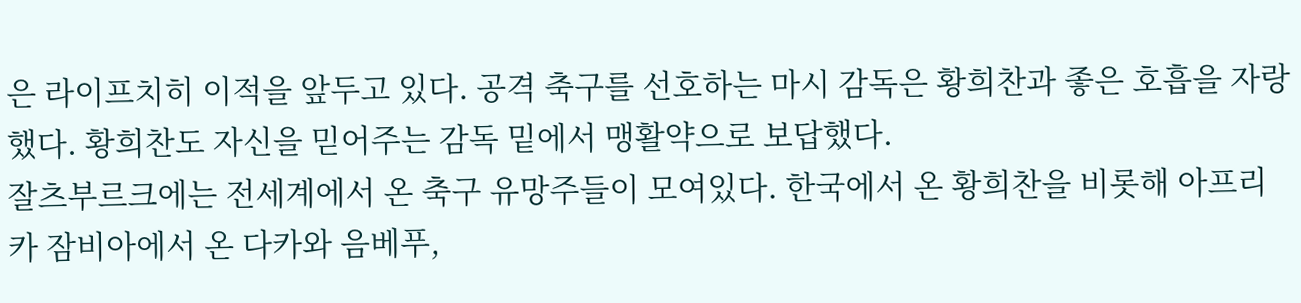은 라이프치히 이적을 앞두고 있다. 공격 축구를 선호하는 마시 감독은 황희찬과 좋은 호흡을 자랑했다. 황희찬도 자신을 믿어주는 감독 밑에서 맹활약으로 보답했다.
잘츠부르크에는 전세계에서 온 축구 유망주들이 모여있다. 한국에서 온 황희찬을 비롯해 아프리카 잠비아에서 온 다카와 음베푸,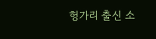헝가리 출신 소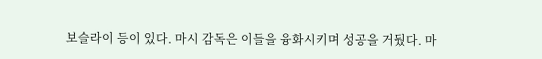보슬라이 등이 있다. 마시 감독은 이들을 융화시키며 성공을 거뒀다. 마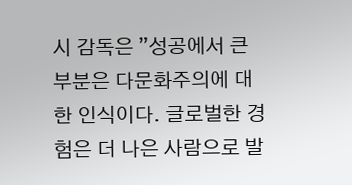시 감독은 ”성공에서 큰 부분은 다문화주의에 대한 인식이다. 글로벌한 경험은 더 나은 사람으로 발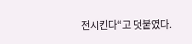전시킨다“고 덧붙였다.